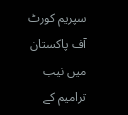سپریم کورٹ آف پاکستان میں نیب ترامیم کے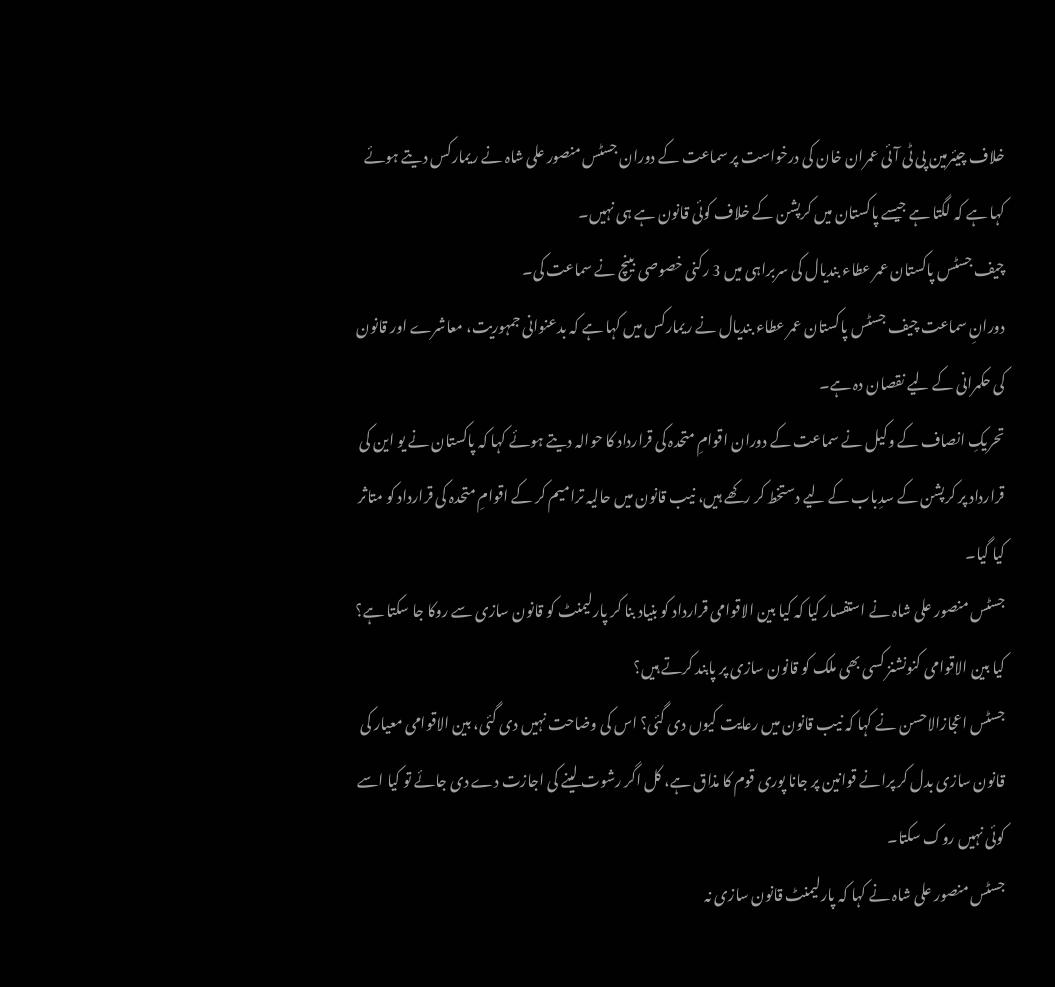خلاف چیئرمین پی ٹی آئی عمران خان کی درخواست پر سماعت کے دوران جسٹس منصور علی شاہ نے ریمارکس دیتے ہوئے کہا ہے کہ لگتا ہے جیسے پاکستان میں کرپشن کے خلاف کوئی قانون ہے ہی نہیں۔
چیف جسٹس پاکستان عمر عطاء بندیال کی سربراہی میں 3 رکنی خصوصی بینچ نے سماعت کی۔
دورانِ سماعت چیف جسٹس پاکستان عمر عطاء بندیال نے ریمارکس میں کہا ہے کہ بدعنوانی جمہوریت، معاشرے اور قانون کی حکمرانی کے لیے نقصان دہ ہے۔
تحریکِ انصاف کے وکیل نے سماعت کے دوران اقوامِ متحدہ کی قرارداد کا حوالہ دیتے ہوئے کہا کہ پاکستان نے یو این کی قرارداد پر کرپشن کے سدِباب کے لیے دستخط کر رکھے ہیں، نیب قانون میں حالیہ ترامیم کر کے اقوامِ متحدہ کی قرارداد کو متاثر کیا گیا۔
جسٹس منصور علی شاہ نے استفسار کیا کہ کیا بین الاقوامی قرارداد کو بنیاد بنا کر پارلیمنٹ کو قانون سازی سے روکا جا سکتا ہے؟ کیا بین الاقوامی کنونشنز کسی بھی ملک کو قانون سازی پر پابند کرتے ہیں؟
جسٹس اعجازالاحسن نے کہا کہ نیب قانون میں رعایت کیوں دی گئی؟ اس کی وضاحت نہیں دی گئی، بین الاقوامی معیار کی قانون سازی بدل کر پرانے قوانین پر جانا پوری قوم کا مذاق ہے، کل اگر رشوت لینے کی اجازت دے دی جائے تو کیا اسے کوئی نہیں روک سکتا۔
جسٹس منصور علی شاہ نے کہا کہ پارلیمنٹ قانون سازی نہ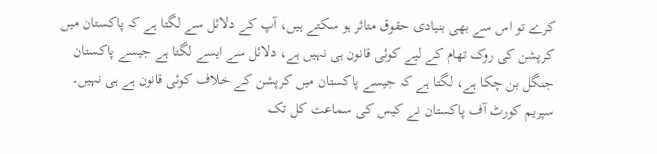کرے تو اس سے بھی بنیادی حقوق متاثر ہو سکتے ہیں، آپ کے دلائل سے لگتا ہے کہ پاکستان میں کرپشن کی روک تھام کے لیے کوئی قانون ہی نہیں ہے، دلائل سے ایسے لگتا ہے جیسے پاکستان جنگل بن چکا ہے، لگتا ہے کہ جیسے پاکستان میں کرپشن کے خلاف کوئی قانون ہے ہی نہیں۔
سپریم کورٹ آف پاکستان نے کیس کی سماعت کل تک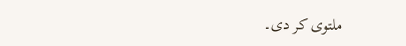ملتوی کر دی۔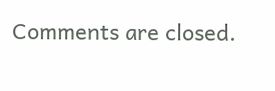Comments are closed.